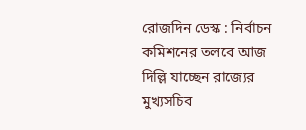রোজদিন ডেস্ক : নির্বাচন কমিশনের তলবে আজ দিল্লি যাচ্ছেন রাজ্যের মুখ্যসচিব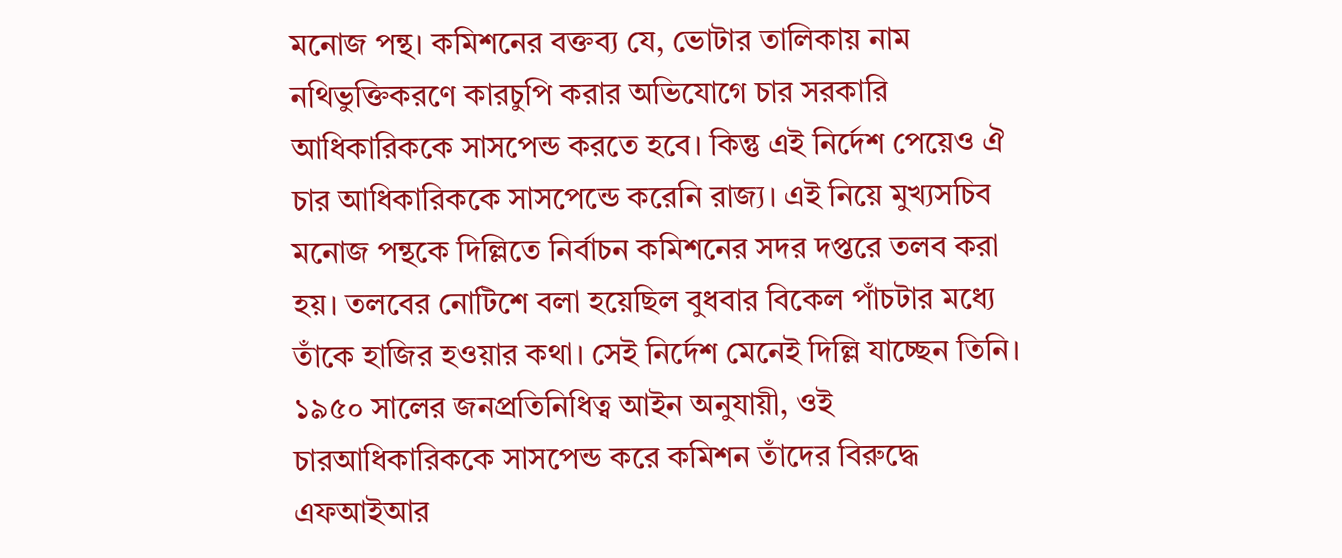মনোজ পন্থ। কমিশনের বক্তব্য যে, ভোটার তালিকায় নাম নথিভুক্তিকরণে কারচুপি করার অভিযোগে চার সরকারি আধিকারিককে সাসপেন্ড করতে হবে। কিন্তু এই নির্দেশ পেয়েও ঐ চার আধিকারিককে সাসপেন্ডে করেনি রাজ্য। এই নিয়ে মুখ্যসচিব মনোজ পন্থকে দিল্লিতে নির্বাচন কমিশনের সদর দপ্তরে তলব করা হয়। তলবের নোটিশে বলা হয়েছিল বুধবার বিকেল পাঁচটার মধ্যে তাঁকে হাজির হওয়ার কথা। সেই নির্দেশ মেনেই দিল্লি যাচ্ছেন তিনি।
১৯৫০ সালের জনপ্রতিনিধিত্ব আইন অনুযায়ী, ওই চারআধিকারিককে সাসপেন্ড করে কমিশন তাঁদের বিরুদ্ধে এফআইআর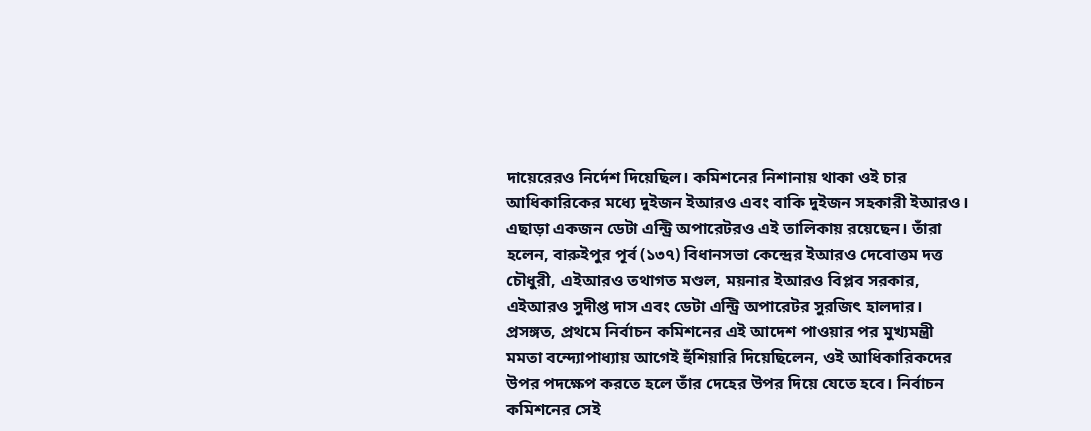দায়েরেরও নির্দেশ দিয়েছিল। কমিশনের নিশানায় থাকা ওই চার আধিকারিকের মধ্যে দুইজন ইআরও এবং বাকি দুইজন সহকারী ইআরও। এছাড়া একজন ডেটা এন্ট্রি অপারেটরও এই তালিকায় রয়েছেন। তাঁরা হলেন, বারুইপুর পূর্ব (১৩৭) বিধানসভা কেন্দ্রের ইআরও দেবোত্তম দত্ত চৌধুরী, এইআরও তথাগত মণ্ডল, ময়নার ইআরও বিপ্লব সরকার, এইআরও সুদীপ্ত দাস এবং ডেটা এন্ট্রি অপারেটর সুরজিৎ হালদার।
প্রসঙ্গত, প্রথমে নির্বাচন কমিশনের এই আদেশ পাওয়ার পর মুখ্যমন্ত্রী মমতা বন্দ্যোপাধ্যায় আগেই হুঁশিয়ারি দিয়েছিলেন, ওই আধিকারিকদের উপর পদক্ষেপ করতে হলে তাঁর দেহের উপর দিয়ে যেতে হবে। নির্বাচন কমিশনের সেই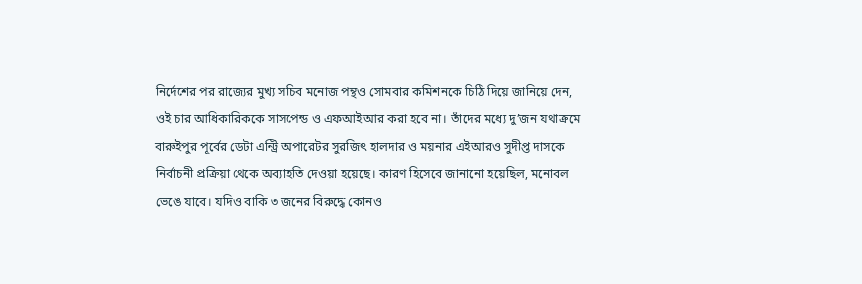নির্দেশের পর রাজ্যের মুখ্য সচিব মনোজ পন্থও সোমবার কমিশনকে চিঠি দিয়ে জানিয়ে দেন, ওই চার আধিকারিককে সাসপেন্ড ও এফআইআর করা হবে না। তাঁদের মধ্যে দু’জন যথাক্রমে বারুইপুর পূর্বের ডেটা এন্ট্রি অপারেটর সুরজিৎ হালদার ও ময়নার এইআরও সুদীপ্ত দাসকে নির্বাচনী প্রক্রিয়া থেকে অব্যাহতি দেওয়া হয়েছে। কারণ হিসেবে জানানো হয়েছিল, মনোবল ভেঙে যাবে। যদিও বাকি ৩ জনের বিরুদ্ধে কোনও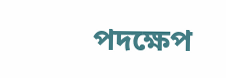পদক্ষেপ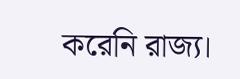করেনি রাজ্য।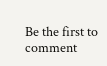Be the first to comment